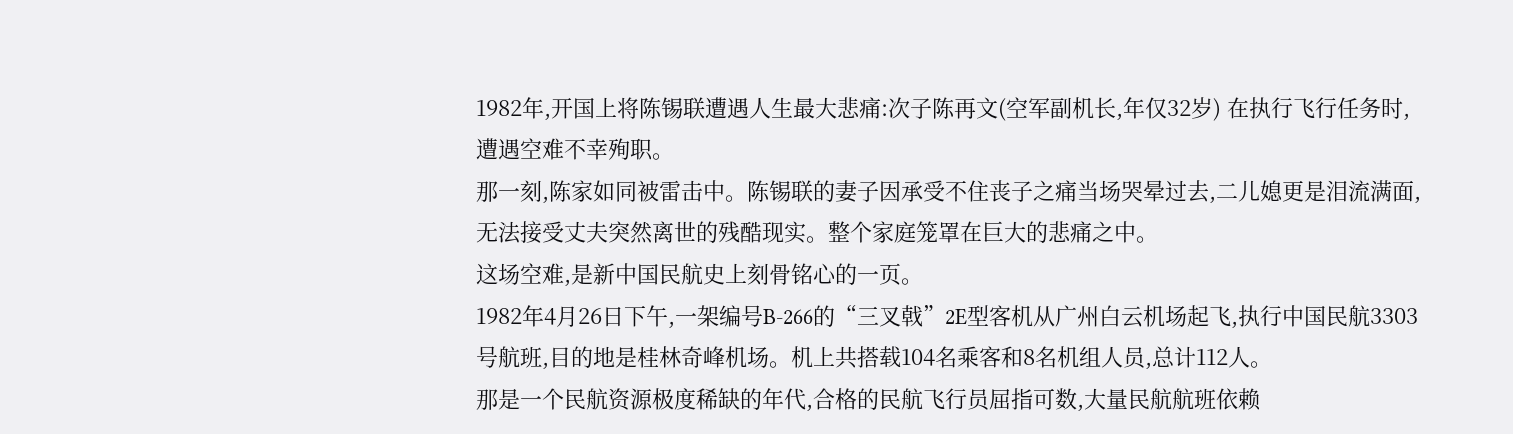1982年,开国上将陈锡联遭遇人生最大悲痛:次子陈再文(空军副机长,年仅32岁) 在执行飞行任务时,遭遇空难不幸殉职。
那一刻,陈家如同被雷击中。陈锡联的妻子因承受不住丧子之痛当场哭晕过去,二儿媳更是泪流满面,无法接受丈夫突然离世的残酷现实。整个家庭笼罩在巨大的悲痛之中。
这场空难,是新中国民航史上刻骨铭心的一页。
1982年4月26日下午,一架编号B-266的“三叉戟”2E型客机从广州白云机场起飞,执行中国民航3303号航班,目的地是桂林奇峰机场。机上共搭载104名乘客和8名机组人员,总计112人。
那是一个民航资源极度稀缺的年代,合格的民航飞行员屈指可数,大量民航航班依赖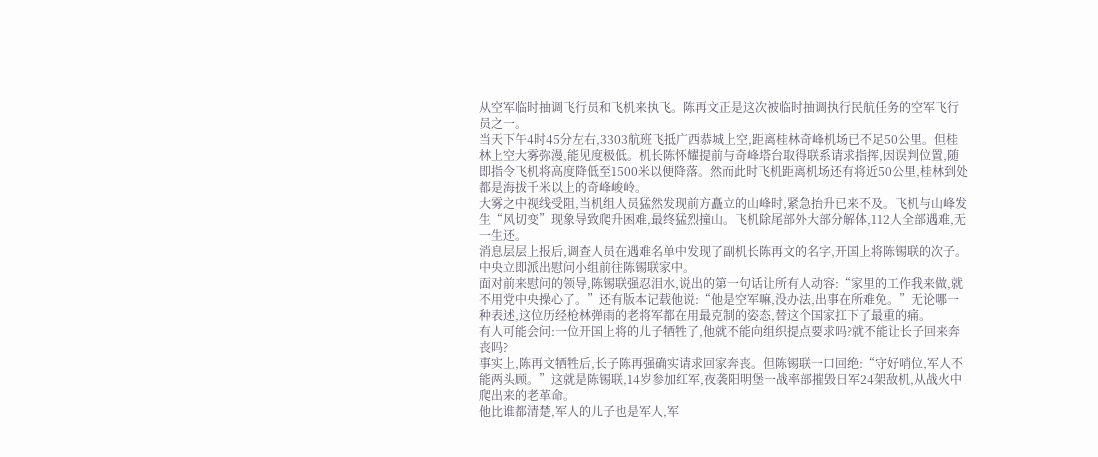从空军临时抽调飞行员和飞机来执飞。陈再文正是这次被临时抽调执行民航任务的空军飞行员之一。
当天下午4时45分左右,3303航班飞抵广西恭城上空,距离桂林奇峰机场已不足50公里。但桂林上空大雾弥漫,能见度极低。机长陈怀耀提前与奇峰塔台取得联系请求指挥,因误判位置,随即指令飞机将高度降低至1500米以便降落。然而此时飞机距离机场还有将近50公里,桂林到处都是海拔千米以上的奇峰峻岭。
大雾之中视线受阻,当机组人员猛然发现前方矗立的山峰时,紧急抬升已来不及。飞机与山峰发生“风切变”现象导致爬升困难,最终猛烈撞山。飞机除尾部外大部分解体,112人全部遇难,无一生还。
消息层层上报后,调查人员在遇难名单中发现了副机长陈再文的名字,开国上将陈锡联的次子。中央立即派出慰问小组前往陈锡联家中。
面对前来慰问的领导,陈锡联强忍泪水,说出的第一句话让所有人动容:“家里的工作我来做,就不用党中央操心了。”还有版本记载他说:“他是空军嘛,没办法,出事在所难免。”无论哪一种表述,这位历经枪林弹雨的老将军都在用最克制的姿态,替这个国家扛下了最重的痛。
有人可能会问:一位开国上将的儿子牺牲了,他就不能向组织提点要求吗?就不能让长子回来奔丧吗?
事实上,陈再文牺牲后,长子陈再强确实请求回家奔丧。但陈锡联一口回绝:“守好哨位,军人不能两头顾。”这就是陈锡联,14岁参加红军,夜袭阳明堡一战率部摧毁日军24架敌机,从战火中爬出来的老革命。
他比谁都清楚,军人的儿子也是军人,军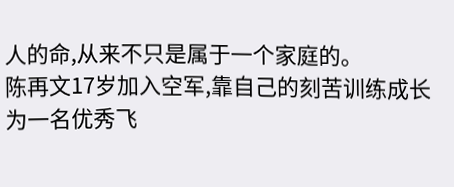人的命,从来不只是属于一个家庭的。
陈再文17岁加入空军,靠自己的刻苦训练成长为一名优秀飞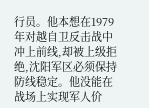行员。他本想在1979年对越自卫反击战中冲上前线,却被上级拒绝,沈阳军区必须保持防线稳定。他没能在战场上实现军人价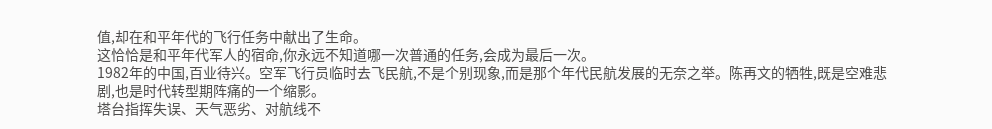值,却在和平年代的飞行任务中献出了生命。
这恰恰是和平年代军人的宿命,你永远不知道哪一次普通的任务,会成为最后一次。
1982年的中国,百业待兴。空军飞行员临时去飞民航,不是个别现象,而是那个年代民航发展的无奈之举。陈再文的牺牲,既是空难悲剧,也是时代转型期阵痛的一个缩影。
塔台指挥失误、天气恶劣、对航线不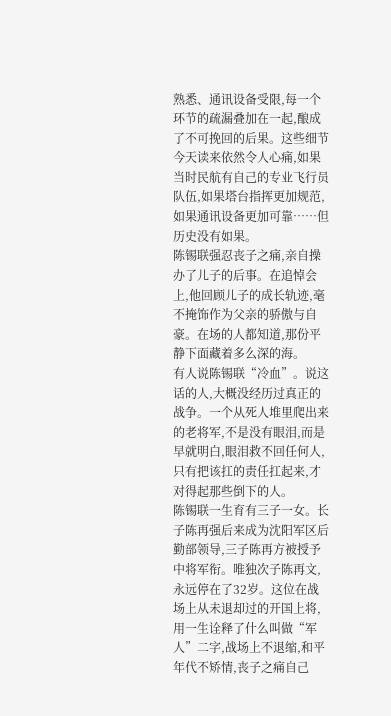熟悉、通讯设备受限,每一个环节的疏漏叠加在一起,酿成了不可挽回的后果。这些细节今天读来依然令人心痛,如果当时民航有自己的专业飞行员队伍,如果塔台指挥更加规范,如果通讯设备更加可靠……但历史没有如果。
陈锡联强忍丧子之痛,亲自操办了儿子的后事。在追悼会上,他回顾儿子的成长轨迹,毫不掩饰作为父亲的骄傲与自豪。在场的人都知道,那份平静下面藏着多么深的海。
有人说陈锡联“冷血”。说这话的人,大概没经历过真正的战争。一个从死人堆里爬出来的老将军,不是没有眼泪,而是早就明白,眼泪救不回任何人,只有把该扛的责任扛起来,才对得起那些倒下的人。
陈锡联一生育有三子一女。长子陈再强后来成为沈阳军区后勤部领导,三子陈再方被授予中将军衔。唯独次子陈再文,永远停在了32岁。这位在战场上从未退却过的开国上将,用一生诠释了什么叫做“军人”二字,战场上不退缩,和平年代不矫情,丧子之痛自己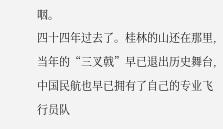咽。
四十四年过去了。桂林的山还在那里,当年的“三叉戟”早已退出历史舞台,中国民航也早已拥有了自己的专业飞行员队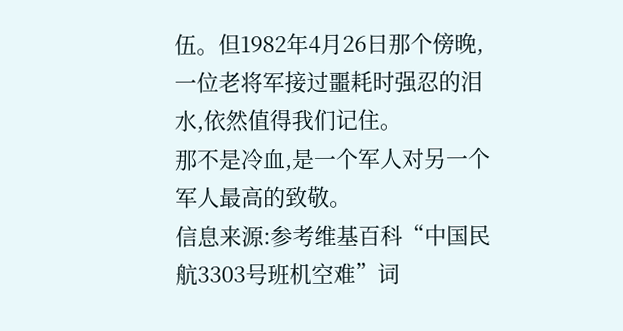伍。但1982年4月26日那个傍晚,一位老将军接过噩耗时强忍的泪水,依然值得我们记住。
那不是冷血,是一个军人对另一个军人最高的致敬。
信息来源:参考维基百科“中国民航3303号班机空难”词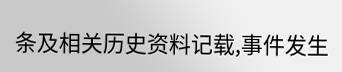条及相关历史资料记载,事件发生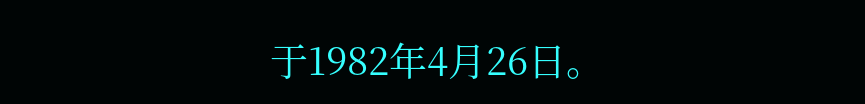于1982年4月26日。